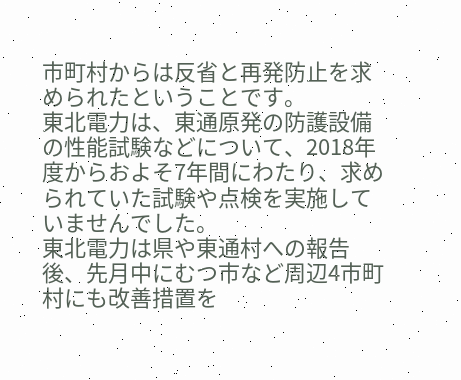市町村からは反省と再発防止を求められたということです。
東北電力は、東通原発の防護設備の性能試験などについて、2018年度からおよそ7年間にわたり、求められていた試験や点検を実施していませんでした。
東北電力は県や東通村への報告後、先月中にむつ市など周辺4市町村にも改善措置を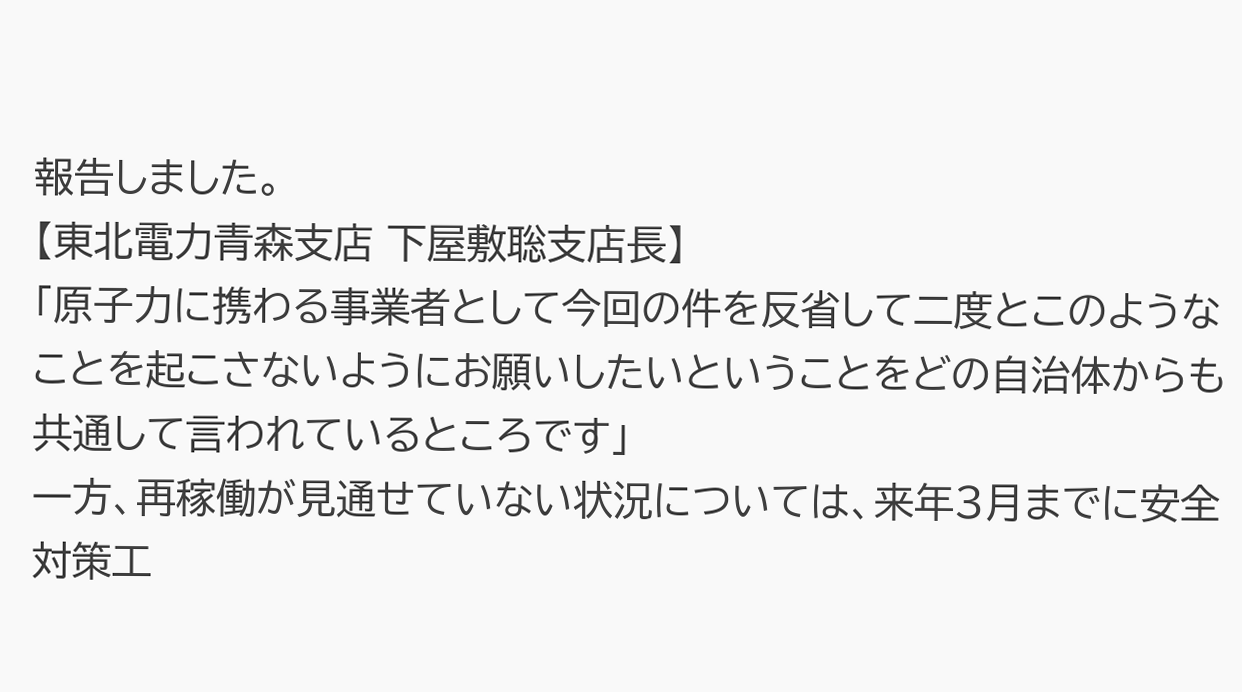報告しました。
【東北電力青森支店 下屋敷聡支店長】
「原子力に携わる事業者として今回の件を反省して二度とこのようなことを起こさないようにお願いしたいということをどの自治体からも共通して言われているところです」
一方、再稼働が見通せていない状況については、来年3月までに安全対策工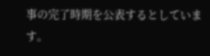事の完了時期を公表するとしています。